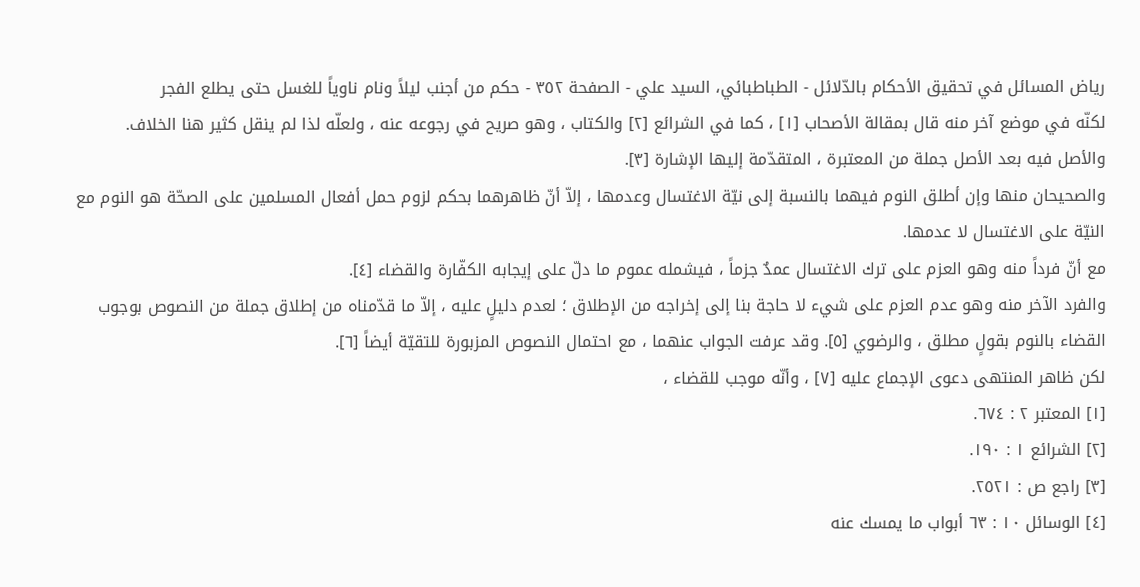رياض المسائل في تحقيق الأحكام بالدّلائل - الطباطبائي، السيد علي - الصفحة ٣٥٢ - حكم من أجنب ليلاً ونام ناوياً للغسل حتى يطلع الفجر
لكنّه في موضع آخر منه قال بمقالة الأصحاب [١] ، كما في الشرائع [٢] والكتاب ، وهو صريح في رجوعه عنه ، ولعلّه لذا لم ينقل كثير هنا الخلاف.
والأصل فيه بعد الأصل جملة من المعتبرة ، المتقدّمة إليها الإشارة [٣].
والصحيحان منها وإن أطلق النوم فيهما بالنسبة إلى نيّة الاغتسال وعدمها ، إلاّ أنّ ظاهرهما بحكم لزوم حمل أفعال المسلمين على الصحّة هو النوم مع النيّة على الاغتسال لا عدمها.
مع أنّ فرداً منه وهو العزم على ترك الاغتسال عمدٌ جزماً ، فيشمله عموم ما دلّ على إيجابه الكفّارة والقضاء [٤].
والفرد الآخر منه وهو عدم العزم على شيء لا حاجة بنا إلى إخراجه من الإطلاق ؛ لعدم دليلٍ عليه ، إلاّ ما قدّمناه من إطلاق جملة من النصوص بوجوب القضاء بالنوم بقولٍ مطلق ، والرضوي [٥]. وقد عرفت الجواب عنهما ، مع احتمال النصوص المزبورة للتقيّة أيضاً [٦].
لكن ظاهر المنتهى دعوى الإجماع عليه [٧] ، وأنّه موجب للقضاء ،
[١] المعتبر ٢ : ٦٧٤.
[٢] الشرائع ١ : ١٩٠.
[٣] راجع ص : ٢٥٢١.
[٤] الوسائل ١٠ : ٦٣ أبواب ما يمسك عنه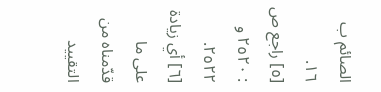الصائم ب ١٦.
[٥] راجع ص : ٢٥٢٠ و ٢٥٢٢.
[٦] أي زيادة على ما قدّمناه من التقييد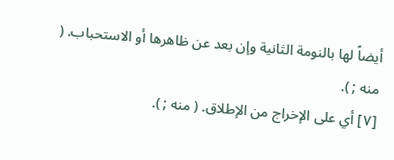أيضاً لها بالنومة الثانية وإن بعد عن ظاهرها أو الاستحباب. ( منه ; ).
[٧] أي على الإخراج من الإطلاق. ( منه ; ).